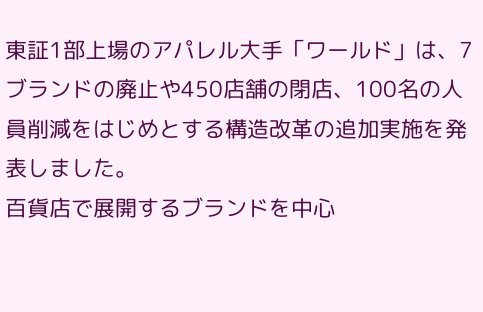東証1部上場のアパレル大手「ワールド」は、7ブランドの廃止や450店舗の閉店、100名の人員削減をはじめとする構造改革の追加実施を発表しました。
百貨店で展開するブランドを中心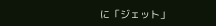に「ジェット」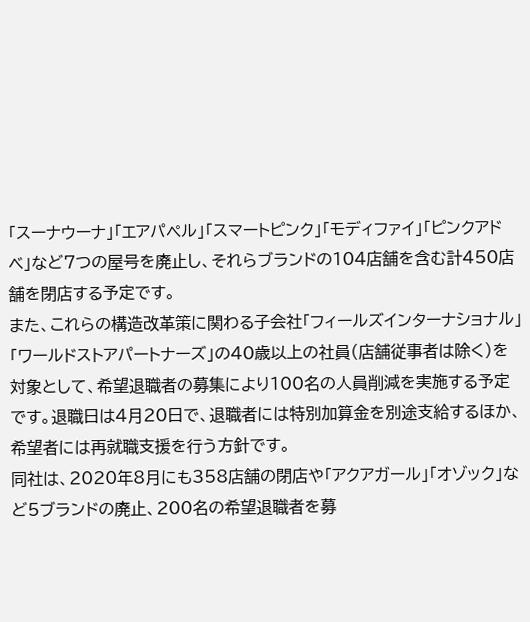「スーナウーナ」「エアパペル」「スマートピンク」「モディファイ」「ピンクアドベ」など7つの屋号を廃止し、それらブランドの104店舗を含む計450店舗を閉店する予定です。
また、これらの構造改革策に関わる子会社「フィールズインターナショナル」「ワールドストアパートナーズ」の40歳以上の社員(店舗従事者は除く)を対象として、希望退職者の募集により100名の人員削減を実施する予定です。退職日は4月20日で、退職者には特別加算金を別途支給するほか、希望者には再就職支援を行う方針です。
同社は、2020年8月にも358店舗の閉店や「アクアガール」「オゾック」など5ブランドの廃止、200名の希望退職者を募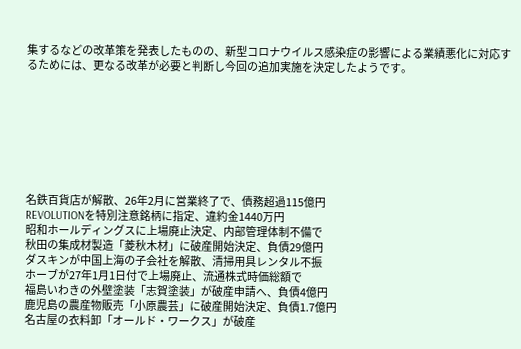集するなどの改革策を発表したものの、新型コロナウイルス感染症の影響による業績悪化に対応するためには、更なる改革が必要と判断し今回の追加実施を決定したようです。








名鉄百貨店が解散、26年2月に営業終了で、債務超過115億円
REVOLUTIONを特別注意銘柄に指定、違約金1440万円
昭和ホールディングスに上場廃止決定、内部管理体制不備で
秋田の集成材製造「菱秋木材」に破産開始決定、負債29億円
ダスキンが中国上海の子会社を解散、清掃用具レンタル不振
ホーブが27年1月1日付で上場廃止、流通株式時価総額で
福島いわきの外壁塗装「志賀塗装」が破産申請へ、負債4億円
鹿児島の農産物販売「小原農芸」に破産開始決定、負債1.7億円
名古屋の衣料卸「オールド・ワークス」が破産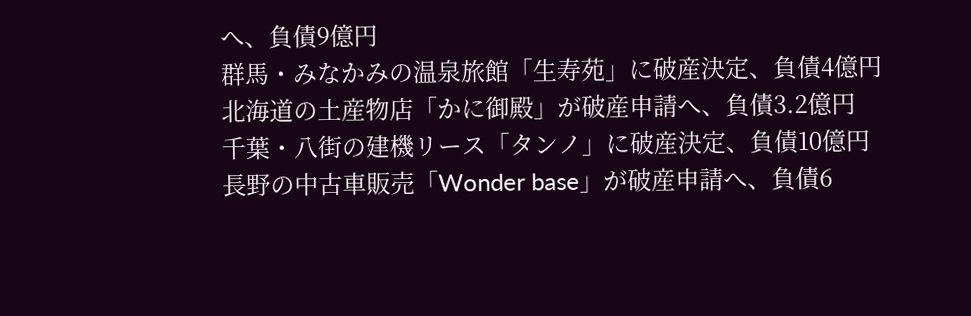へ、負債9億円
群馬・みなかみの温泉旅館「生寿苑」に破産決定、負債4億円
北海道の土産物店「かに御殿」が破産申請へ、負債3.2億円
千葉・八街の建機リース「タンノ」に破産決定、負債10億円
長野の中古車販売「Wonder base」が破産申請へ、負債6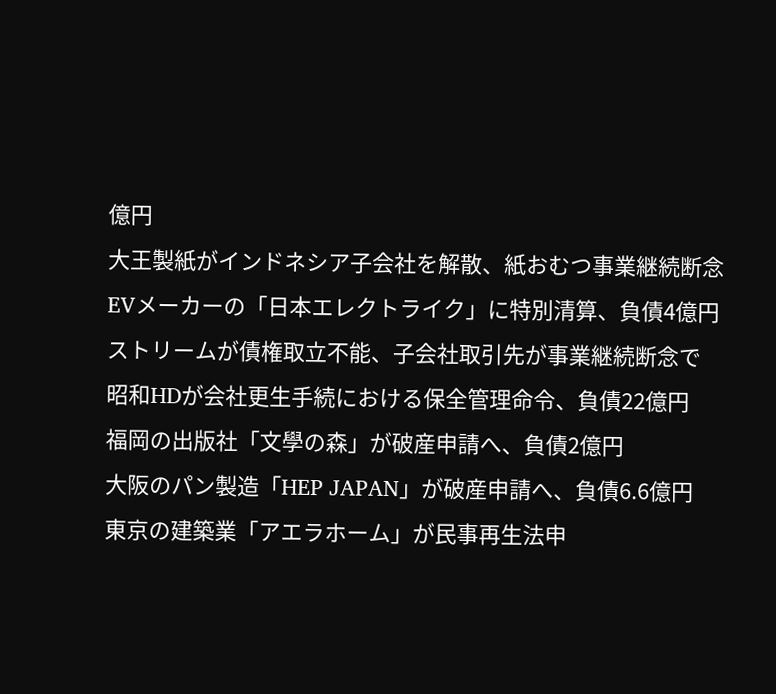億円
大王製紙がインドネシア子会社を解散、紙おむつ事業継続断念
EVメーカーの「日本エレクトライク」に特別清算、負債4億円
ストリームが債権取立不能、子会社取引先が事業継続断念で
昭和HDが会社更生手続における保全管理命令、負債22億円
福岡の出版社「文學の森」が破産申請へ、負債2億円
大阪のパン製造「HEP JAPAN」が破産申請へ、負債6.6億円
東京の建築業「アエラホーム」が民事再生法申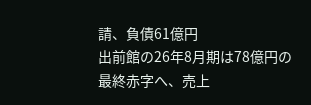請、負債61億円
出前館の26年8月期は78億円の最終赤字へ、売上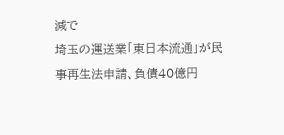減で
埼玉の運送業「東日本流通」が民事再生法申請、負債40億円